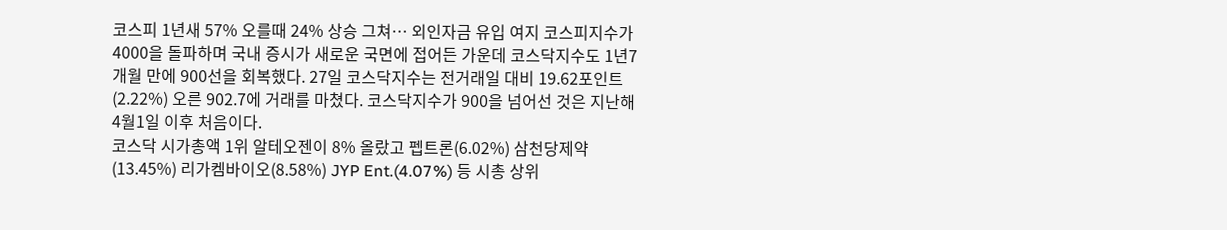코스피 1년새 57% 오를때 24% 상승 그쳐… 외인자금 유입 여지 코스피지수가 4000을 돌파하며 국내 증시가 새로운 국면에 접어든 가운데 코스닥지수도 1년7개월 만에 900선을 회복했다. 27일 코스닥지수는 전거래일 대비 19.62포인트(2.22%) 오른 902.7에 거래를 마쳤다. 코스닥지수가 900을 넘어선 것은 지난해 4월1일 이후 처음이다.
코스닥 시가총액 1위 알테오젠이 8% 올랐고 펩트론(6.02%) 삼천당제약(13.45%) 리가켐바이오(8.58%) JYP Ent.(4.07%) 등 시총 상위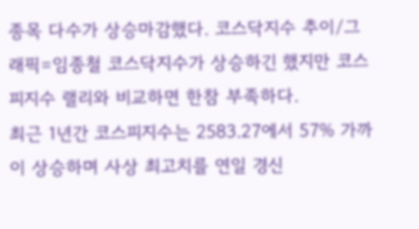종목 다수가 상승마감했다. 코스닥지수 추이/그래픽=임종철 코스닥지수가 상승하긴 했지만 코스피지수 랠리와 비교하면 한참 부족하다.
최근 1년간 코스피지수는 2583.27에서 57% 가까이 상승하며 사상 최고치를 연일 경신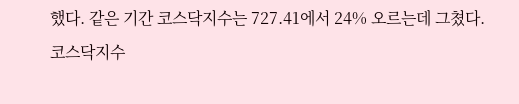했다. 같은 기간 코스닥지수는 727.41에서 24% 오르는데 그쳤다.
코스닥지수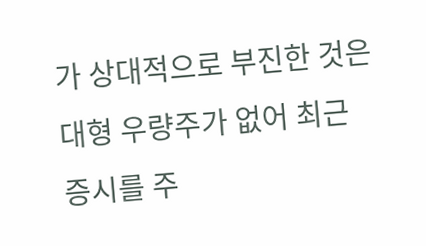가 상대적으로 부진한 것은 대형 우량주가 없어 최근 증시를 주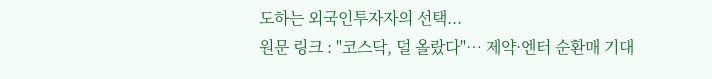도하는 외국인투자자의 선택...
원문 링크 : "코스닥, 덜 올랐다"… 제약·엔터 순환매 기대